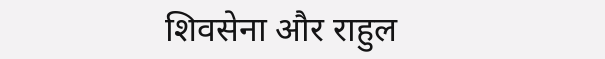शिवसेना और राहुल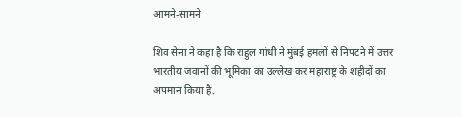आमने-सामने

शिव सेना ने कहा है कि राहुल गांधी ने मुंबई हमलों से निपटने में उत्तर भारतीय जवानों की भूमिका का उल्लेख कर महाराष्ट्र के शहीदों का अपमान किया है.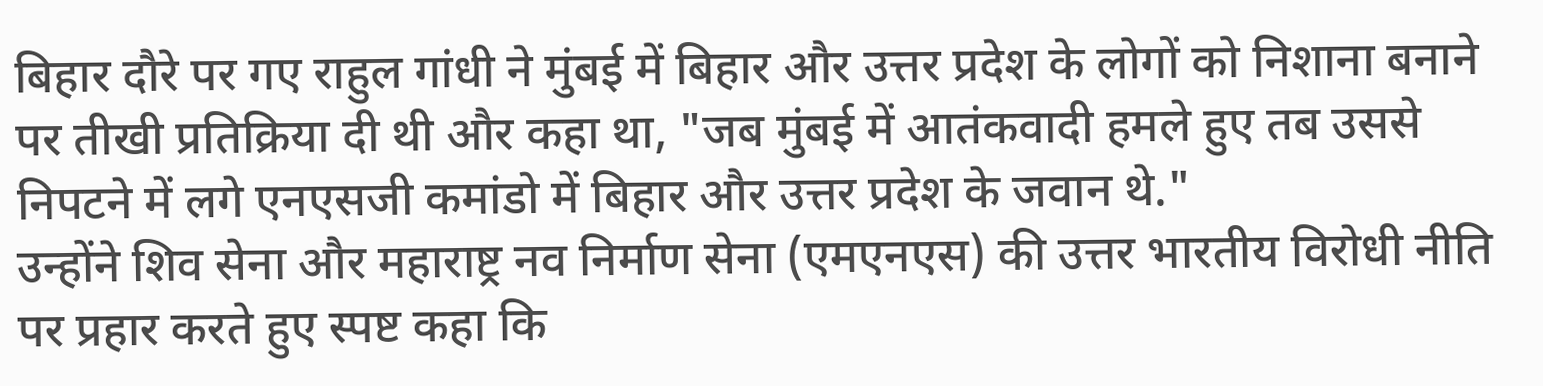बिहार दौरे पर गए राहुल गांधी ने मुंबई में बिहार और उत्तर प्रदेश के लोगों को निशाना बनाने पर तीखी प्रतिक्रिया दी थी और कहा था, "जब मुंबई में आतंकवादी हमले हुए तब उससे निपटने में लगे एनएसजी कमांडो में बिहार और उत्तर प्रदेश के जवान थे."
उन्होंने शिव सेना और महाराष्ट्र नव निर्माण सेना (एमएनएस) की उत्तर भारतीय विरोधी नीति पर प्रहार करते हुए स्पष्ट कहा कि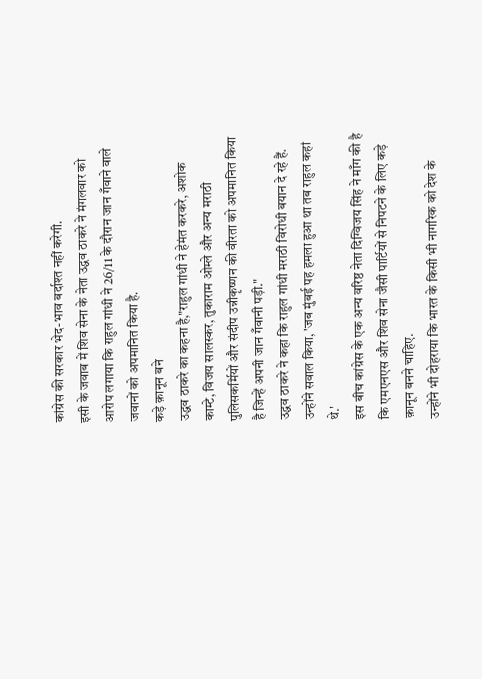कांग्रेस की सरकार भेद-भाव बर्दाश्त नहीं करेगी.
इसी के जवाब में शिव सेना के नेता उद्धव ठाकरे ने मंगलवार को आरोप लगाया कि राहुल गांधी ने 26/11 के दौरान जान गँवाने वाले जवानों को अपमानित किया है.
कड़े क़ानून बने
उद्धव ठाकरे का कहना है,"राहुल गांधी ने हेमंत करकरे, अशोक काम्टे, विजय सालस्कर, तुकाराम ओम्ले और अन्य मराठी पुलिसकर्मियों और संदीप उन्नीकृष्णन की वीरता को अपमानित किया है जिन्हें अपनी जान गँवानी पड़ी."
उद्धव ठाकरे ने कहा कि राहुल गांधी मराठी विरोधी बयान दे रहे हैं. उन्होंने सवाल किया, 'जब मुंबई पह हमला हुआ था तब राहुल कहां थे.'
इस बीच कांग्रेस के एक अन्य वरिष्ठ नेता दिग्विजय सिंह ने माँग की है कि एमएनएस और शिव सेना जैसी पार्टियों से निपटने के लिए कड़े क़ानून बनने चाहिए.
उन्होंने भी दोहराया कि भारत के किसी भी नागरिक को देश के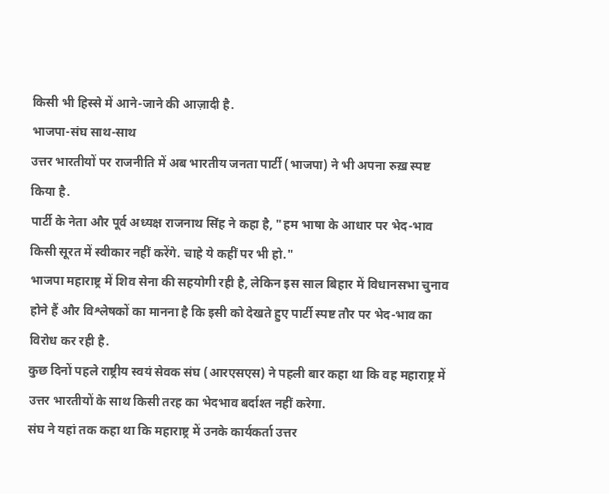किसी भी हिस्से में आने-जाने की आज़ादी है.
भाजपा-संघ साथ-साथ
उत्तर भारतीयों पर राजनीति में अब भारतीय जनता पार्टी (भाजपा) ने भी अपना रुख़ स्पष्ट किया है.
पार्टी के नेता और पूर्व अध्यक्ष राजनाथ सिंह ने कहा है, "हम भाषा के आधार पर भेद-भाव किसी सूरत में स्वीकार नहीं करेंगे. चाहे ये कहीं पर भी हो."
भाजपा महाराष्ट्र में शिव सेना की सहयोगी रही है, लेकिन इस साल बिहार में विधानसभा चुनाव होने हैं और विश्लेषकों का मानना है कि इसी को देखते हुए पार्टी स्पष्ट तौर पर भेद-भाव का विरोध कर रही है.
कुछ दिनों पहले राष्ट्रीय स्वयं सेवक संघ (आरएसएस) ने पहली बार कहा था कि वह महाराष्ट्र में उत्तर भारतीयों के साथ किसी तरह का भेदभाव बर्दाश्त नहीं करेगा.
संघ ने यहां तक कहा था कि महाराष्ट्र में उनके कार्यकर्ता उत्तर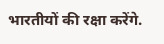भारतीयों की रक्षा करेंगे.